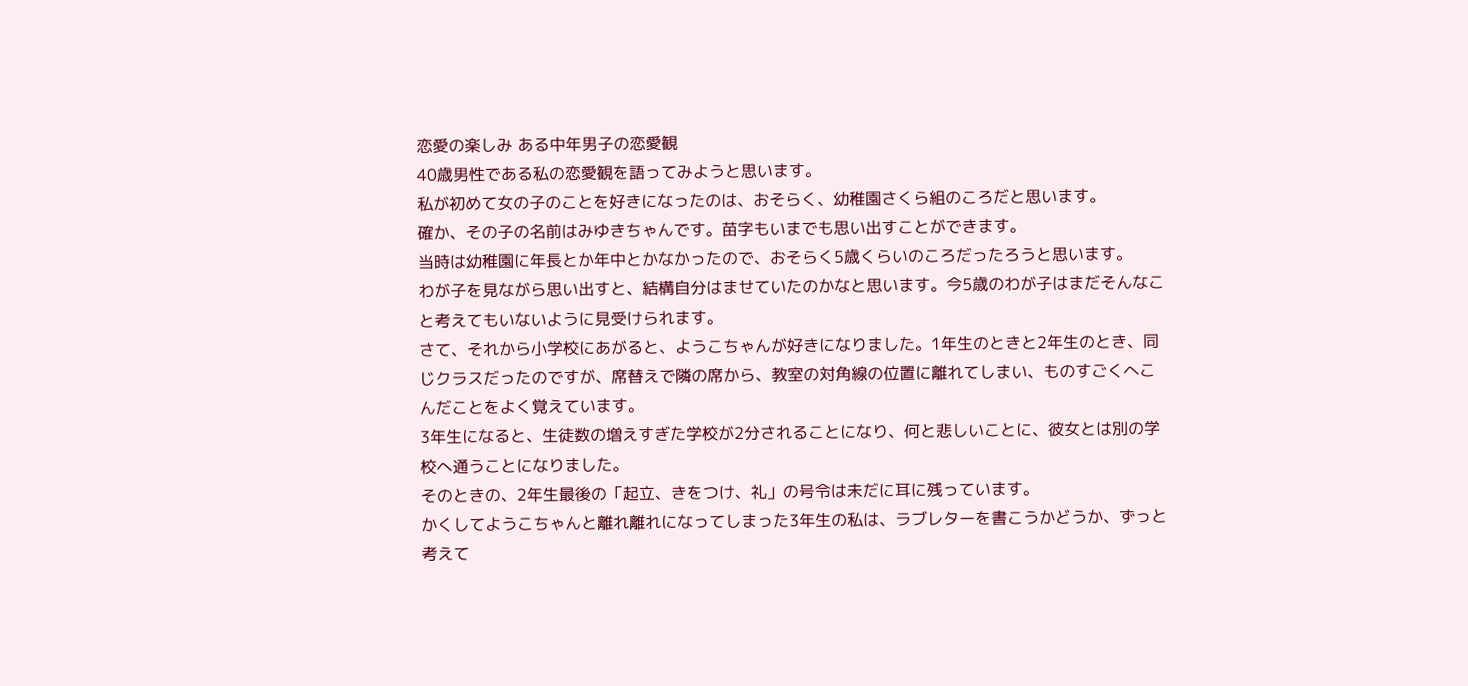恋愛の楽しみ ある中年男子の恋愛観
40歳男性である私の恋愛観を語ってみようと思います。
私が初めて女の子のことを好きになったのは、おそらく、幼稚園さくら組のころだと思います。
確か、その子の名前はみゆきちゃんです。苗字もいまでも思い出すことができます。
当時は幼稚園に年長とか年中とかなかったので、おそらく5歳くらいのころだったろうと思います。
わが子を見ながら思い出すと、結構自分はませていたのかなと思います。今5歳のわが子はまだそんなこと考えてもいないように見受けられます。
さて、それから小学校にあがると、ようこちゃんが好きになりました。1年生のときと2年生のとき、同じクラスだったのですが、席替えで隣の席から、教室の対角線の位置に離れてしまい、ものすごくへこんだことをよく覚えています。
3年生になると、生徒数の増えすぎた学校が2分されることになり、何と悲しいことに、彼女とは別の学校へ通うことになりました。
そのときの、2年生最後の「起立、きをつけ、礼」の号令は未だに耳に残っています。
かくしてようこちゃんと離れ離れになってしまった3年生の私は、ラブレターを書こうかどうか、ずっと考えて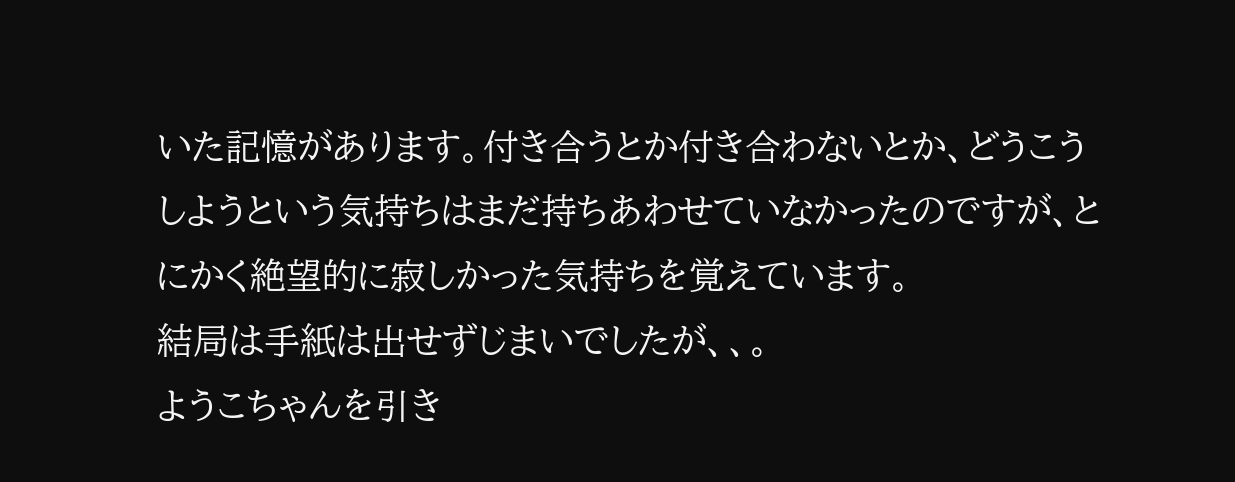いた記憶があります。付き合うとか付き合わないとか、どうこうしようという気持ちはまだ持ちあわせていなかったのですが、とにかく絶望的に寂しかった気持ちを覚えています。
結局は手紙は出せずじまいでしたが、、。
ようこちゃんを引き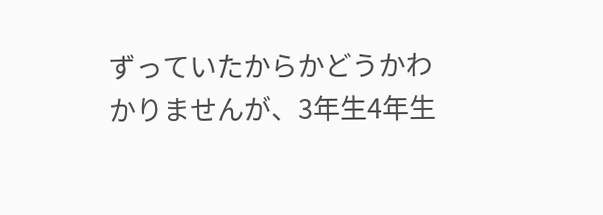ずっていたからかどうかわかりませんが、3年生4年生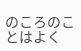のころのことはよく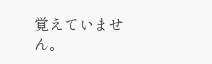覚えていません。